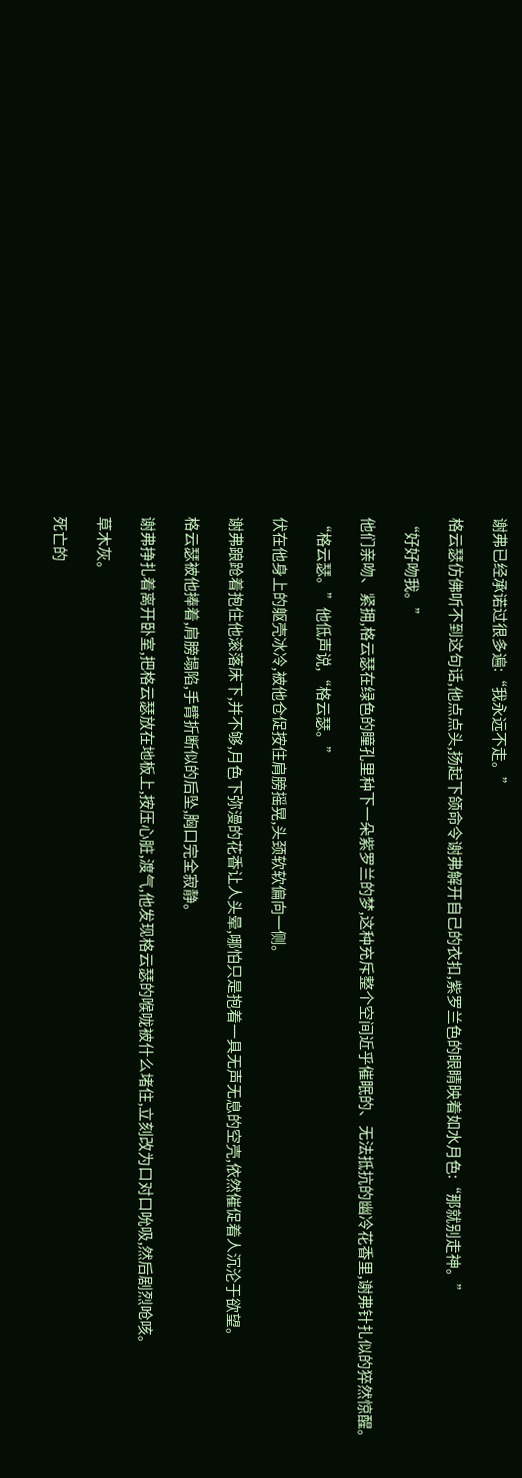谢弗已经承诺过很多遍:“我永远不走。”

格云瑟仿佛听不到这句话,他点点头,扬起下颌命令谢弗解开自己的衣扣,紫罗兰色的眼睛映着如水月色:“那就别走神。”

“好好吻我。”

他们亲吻、紧拥,格云瑟在绿色的瞳孔里种下一朵紫罗兰的梦,这种充斥整个空间近乎催眠的、无法抵抗的幽冷花香里,谢弗针扎似的猝然惊醒。

“格云瑟。”他低声说,“格云瑟。”

伏在他身上的躯壳冰冷,被他仓促按住肩膀摇晃,头颈软软偏向一侧。

谢弗踉跄着抱住他滚落床下,并不够,月色下弥漫的花香让人头晕,哪怕只是抱着一具无声无息的空壳,依然催促着人沉沦于欲望。

格云瑟被他捧着,肩膀塌陷,手臂折断似的后坠,胸口完全寂静。

谢弗挣扎着离开卧室,把格云瑟放在地板上,按压心脏,渡气,他发现格云瑟的喉咙被什么堵住,立刻改为口对口吮吸,然后剧烈呛咳。

草木灰。

死亡的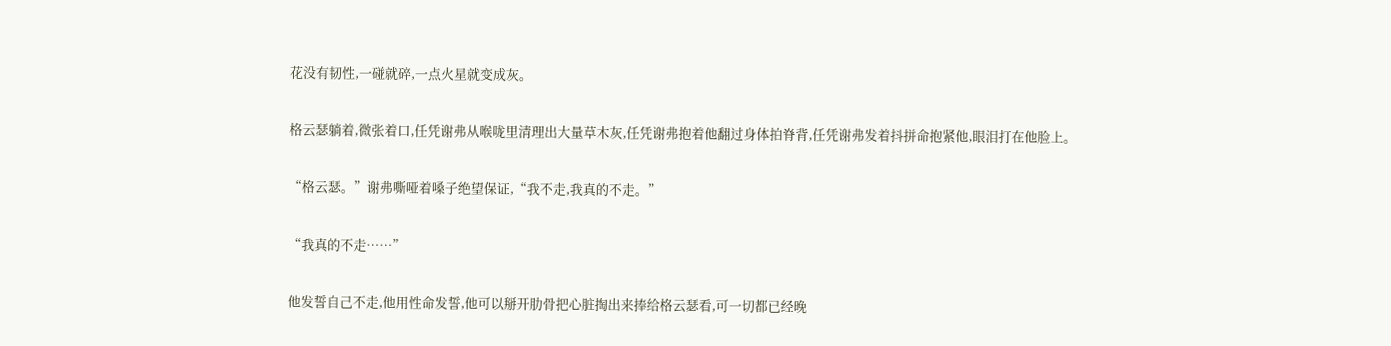花没有韧性,一碰就碎,一点火星就变成灰。

格云瑟躺着,微张着口,任凭谢弗从喉咙里清理出大量草木灰,任凭谢弗抱着他翻过身体拍脊背,任凭谢弗发着抖拼命抱紧他,眼泪打在他脸上。

“格云瑟。”谢弗嘶哑着嗓子绝望保证,“我不走,我真的不走。”

“我真的不走……”

他发誓自己不走,他用性命发誓,他可以掰开肋骨把心脏掏出来捧给格云瑟看,可一切都已经晚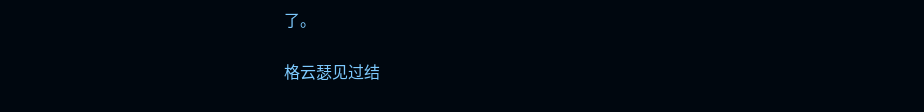了。

格云瑟见过结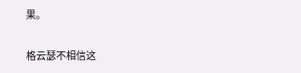果。

格云瑟不相信这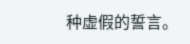种虚假的誓言。